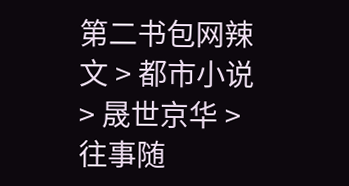第二书包网辣文 > 都市小说 > 晟世京华 > 往事随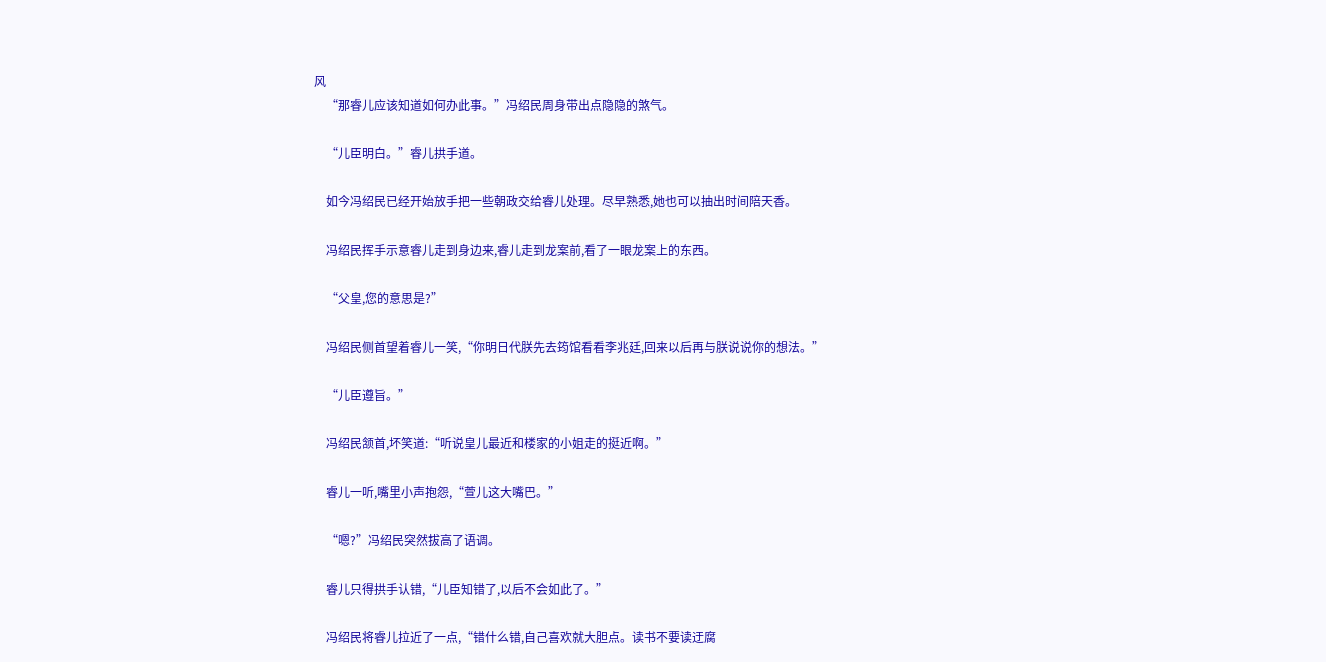风
    “那睿儿应该知道如何办此事。”冯绍民周身带出点隐隐的煞气。

    “儿臣明白。”睿儿拱手道。

    如今冯绍民已经开始放手把一些朝政交给睿儿处理。尽早熟悉,她也可以抽出时间陪天香。

    冯绍民挥手示意睿儿走到身边来,睿儿走到龙案前,看了一眼龙案上的东西。

    “父皇,您的意思是?”

    冯绍民侧首望着睿儿一笑,“你明日代朕先去筠馆看看李兆廷,回来以后再与朕说说你的想法。”

    “儿臣遵旨。”

    冯绍民颔首,坏笑道:“听说皇儿最近和楼家的小姐走的挺近啊。”

    睿儿一听,嘴里小声抱怨,“萱儿这大嘴巴。”

    “嗯?”冯绍民突然拔高了语调。

    睿儿只得拱手认错,“儿臣知错了,以后不会如此了。”

    冯绍民将睿儿拉近了一点,“错什么错,自己喜欢就大胆点。读书不要读迂腐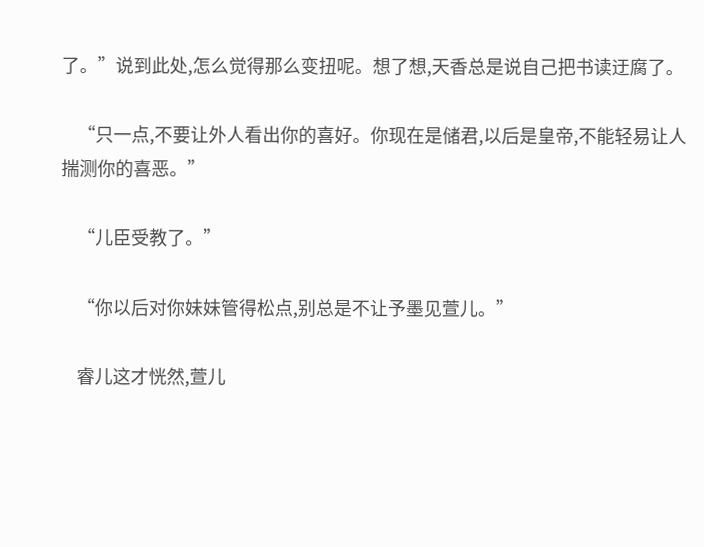了。”说到此处,怎么觉得那么变扭呢。想了想,天香总是说自己把书读迂腐了。

    “只一点,不要让外人看出你的喜好。你现在是储君,以后是皇帝,不能轻易让人揣测你的喜恶。”

    “儿臣受教了。”

    “你以后对你妹妹管得松点,别总是不让予墨见萱儿。”

    睿儿这才恍然,萱儿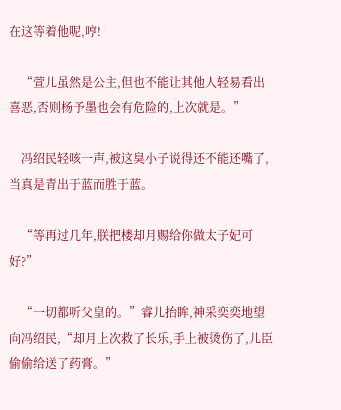在这等着他呢,哼!

    “萱儿虽然是公主,但也不能让其他人轻易看出喜恶,否则杨予墨也会有危险的,上次就是。”

    冯绍民轻咳一声,被这臭小子说得还不能还嘴了,当真是青出于蓝而胜于蓝。

    “等再过几年,朕把楼却月赐给你做太子妃可好?”

    “一切都听父皇的。”睿儿抬眸,神采奕奕地望向冯绍民,“却月上次救了长乐,手上被烫伤了,儿臣偷偷给送了药膏。”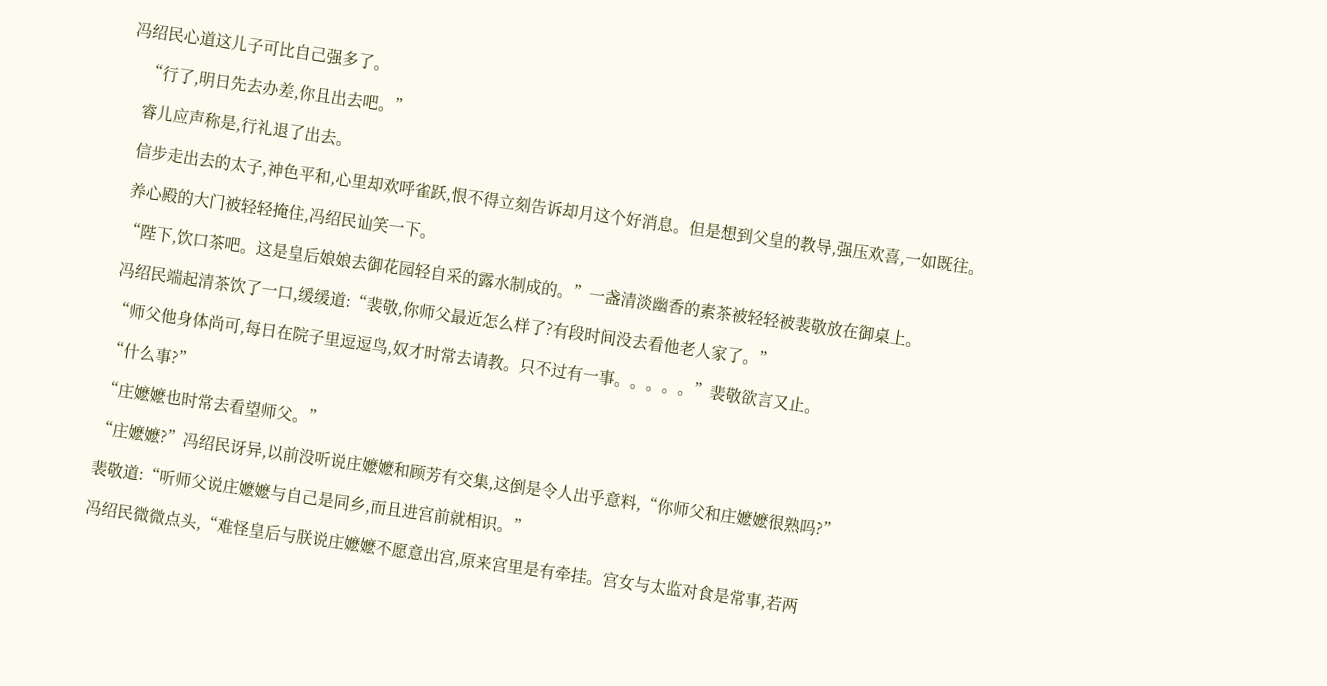冯绍民心道这儿子可比自己强多了。

    “行了,明日先去办差,你且出去吧。”

    睿儿应声称是,行礼退了出去。

    信步走出去的太子,神色平和,心里却欢呼雀跃,恨不得立刻告诉却月这个好消息。但是想到父皇的教导,强压欢喜,一如既往。

    养心殿的大门被轻轻掩住,冯绍民讪笑一下。

    “陛下,饮口茶吧。这是皇后娘娘去御花园轻自采的露水制成的。”一盏清淡幽香的素茶被轻轻被裴敬放在御桌上。

    冯绍民端起清茶饮了一口,缓缓道:“裴敬,你师父最近怎么样了?有段时间没去看他老人家了。”

    “师父他身体尚可,每日在院子里逗逗鸟,奴才时常去请教。只不过有一事。。。。。”裴敬欲言又止。

    “什么事?”

    “庄嬷嬷也时常去看望师父。”

    “庄嬷嬷?”冯绍民讶异,以前没听说庄嬷嬷和顾芳有交集,这倒是令人出乎意料,“你师父和庄嬷嬷很熟吗?”

    裴敬道:“听师父说庄嬷嬷与自己是同乡,而且进宫前就相识。”

    冯绍民微微点头,“难怪皇后与朕说庄嬷嬷不愿意出宫,原来宫里是有牵挂。宫女与太监对食是常事,若两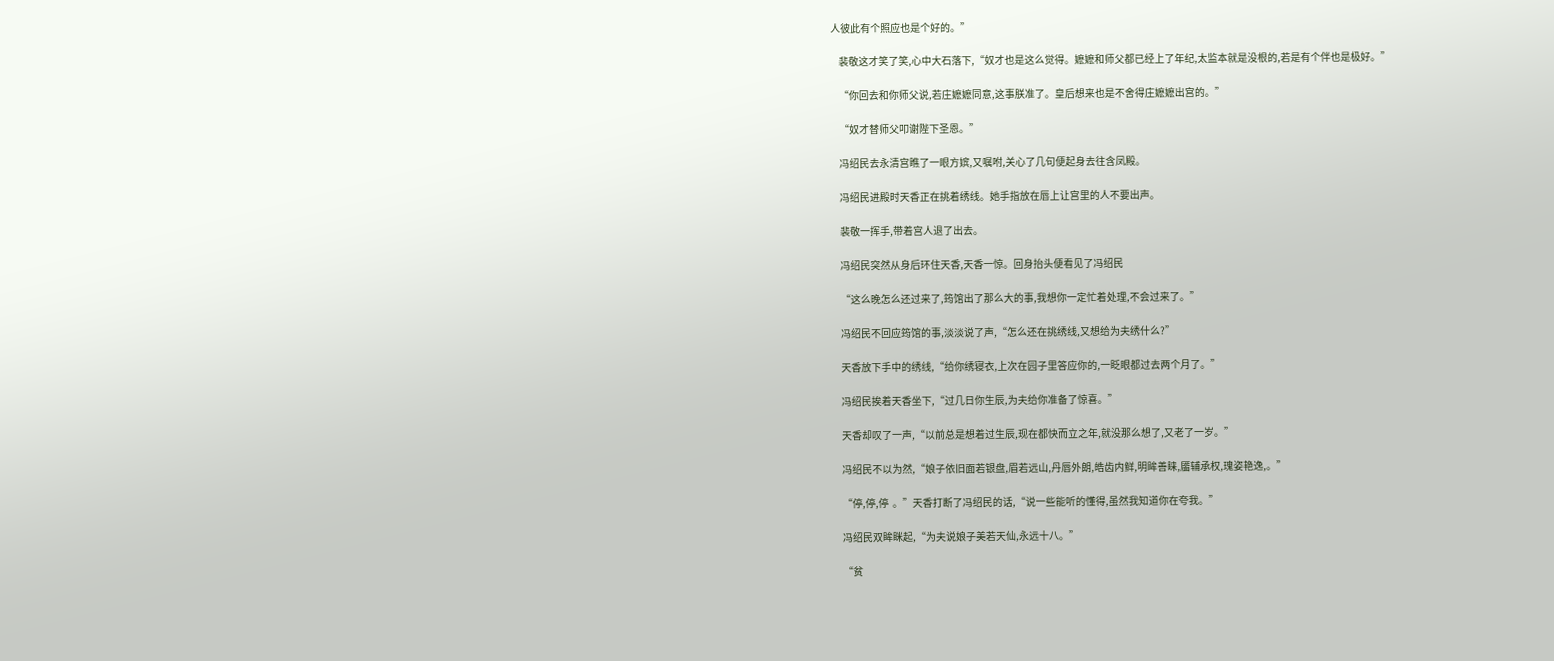人彼此有个照应也是个好的。”

    裴敬这才笑了笑,心中大石落下,“奴才也是这么觉得。嬷嬷和师父都已经上了年纪,太监本就是没根的,若是有个伴也是极好。”

    “你回去和你师父说,若庄嬷嬷同意,这事朕准了。皇后想来也是不舍得庄嬷嬷出宫的。”

    “奴才替师父叩谢陛下圣恩。”

    冯绍民去永清宫瞧了一眼方嫔,又嘱咐,关心了几句便起身去往含凤殿。

    冯绍民进殿时天香正在挑着绣线。她手指放在唇上让宫里的人不要出声。

    裴敬一挥手,带着宫人退了出去。

    冯绍民突然从身后环住天香,天香一惊。回身抬头便看见了冯绍民

    “这么晚怎么还过来了,筠馆出了那么大的事,我想你一定忙着处理,不会过来了。”

    冯绍民不回应筠馆的事,淡淡说了声,“怎么还在挑绣线,又想给为夫绣什么?”

    天香放下手中的绣线,“给你绣寝衣,上次在园子里答应你的,一眨眼都过去两个月了。”

    冯绍民挨着天香坐下,“过几日你生辰,为夫给你准备了惊喜。”

    天香却叹了一声,“以前总是想着过生辰,现在都快而立之年,就没那么想了,又老了一岁。”

    冯绍民不以为然,“娘子依旧面若银盘,眉若远山,丹唇外朗,皓齿内鲜,明眸善睐,靥辅承权,瑰姿艳逸,。”

    “停,停,停  。”天香打断了冯绍民的话,“说一些能听的懂得,虽然我知道你在夸我。”

    冯绍民双眸眯起,“为夫说娘子美若天仙,永远十八。”

    “贫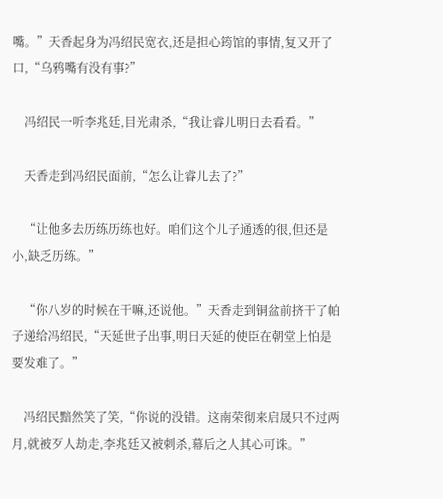嘴。”天香起身为冯绍民宽衣,还是担心筠馆的事情,复又开了口,“乌鸦嘴有没有事?”

    冯绍民一听李兆廷,目光肃杀,“我让睿儿明日去看看。”

    天香走到冯绍民面前,“怎么让睿儿去了?”

    “让他多去历练历练也好。咱们这个儿子通透的很,但还是小,缺乏历练。”

    “你八岁的时候在干嘛,还说他。”天香走到铜盆前挤干了帕子递给冯绍民,“天延世子出事,明日天延的使臣在朝堂上怕是要发难了。”

    冯绍民黯然笑了笑,“你说的没错。这南荣彻来启晟只不过两月,就被歹人劫走,李兆廷又被刺杀,幕后之人其心可诛。”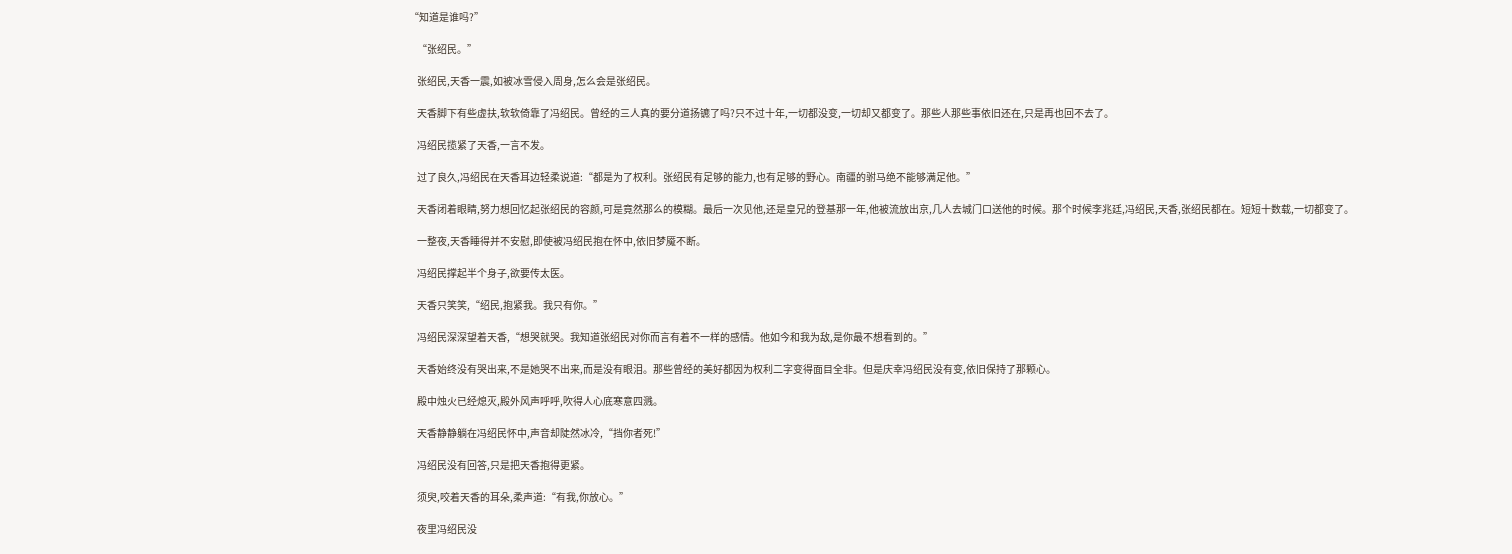“知道是谁吗?”

    “张绍民。”

    张绍民,天香一震,如被冰雪侵入周身,怎么会是张绍民。

    天香脚下有些虚扶,软软倚靠了冯绍民。曾经的三人真的要分道扬镳了吗?只不过十年,一切都没变,一切却又都变了。那些人那些事依旧还在,只是再也回不去了。

    冯绍民揽紧了天香,一言不发。

    过了良久,冯绍民在天香耳边轻柔说道:“都是为了权利。张绍民有足够的能力,也有足够的野心。南疆的驸马绝不能够满足他。”

    天香闭着眼睛,努力想回忆起张绍民的容颜,可是竟然那么的模糊。最后一次见他,还是皇兄的登基那一年,他被流放出京,几人去城门口送他的时候。那个时候李兆廷,冯绍民,天香,张绍民都在。短短十数载,一切都变了。

    一整夜,天香睡得并不安慰,即使被冯绍民抱在怀中,依旧梦魇不断。

    冯绍民撑起半个身子,欲要传太医。

    天香只笑笑,“绍民,抱紧我。我只有你。”

    冯绍民深深望着天香,“想哭就哭。我知道张绍民对你而言有着不一样的感情。他如今和我为敌,是你最不想看到的。”

    天香始终没有哭出来,不是她哭不出来,而是没有眼泪。那些曾经的美好都因为权利二字变得面目全非。但是庆幸冯绍民没有变,依旧保持了那颗心。

    殿中烛火已经熄灭,殿外风声呼呼,吹得人心底寒意四溅。

    天香静静躺在冯绍民怀中,声音却陡然冰冷,“挡你者死!”

    冯绍民没有回答,只是把天香抱得更紧。

    须臾,咬着天香的耳朵,柔声道:“有我,你放心。”

    夜里冯绍民没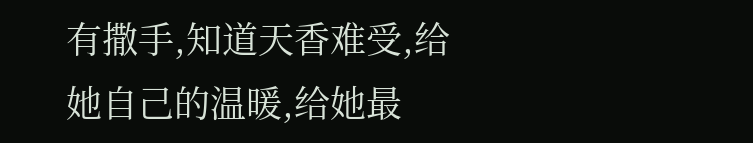有撒手,知道天香难受,给她自己的温暖,给她最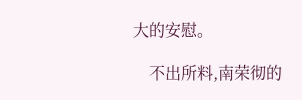大的安慰。

    不出所料,南荣彻的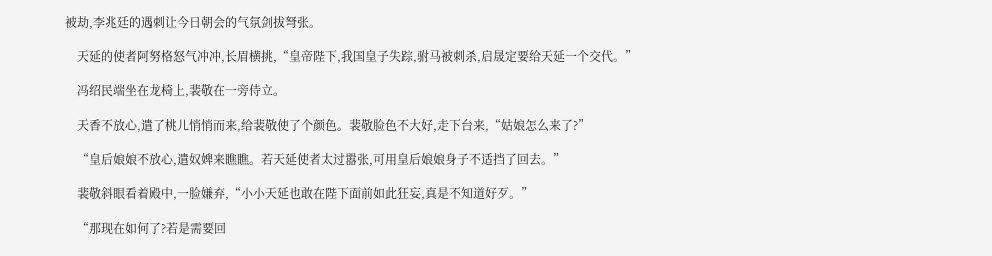被劫,李兆廷的遇刺让今日朝会的气氛剑拔弩张。

    天延的使者阿努格怒气冲冲,长眉横挑,“皇帝陛下,我国皇子失踪,驸马被刺杀,启晟定要给天延一个交代。”

    冯绍民端坐在龙椅上,裴敬在一旁侍立。

    天香不放心,遣了桃儿悄悄而来,给裴敬使了个颜色。裴敬脸色不大好,走下台来,“姑娘怎么来了?”

    “皇后娘娘不放心,遣奴婢来瞧瞧。若天延使者太过嚣张,可用皇后娘娘身子不适挡了回去。”

    裴敬斜眼看着殿中,一脸嫌弃,“小小天延也敢在陛下面前如此狂妄,真是不知道好歹。”

    “那现在如何了?若是需要回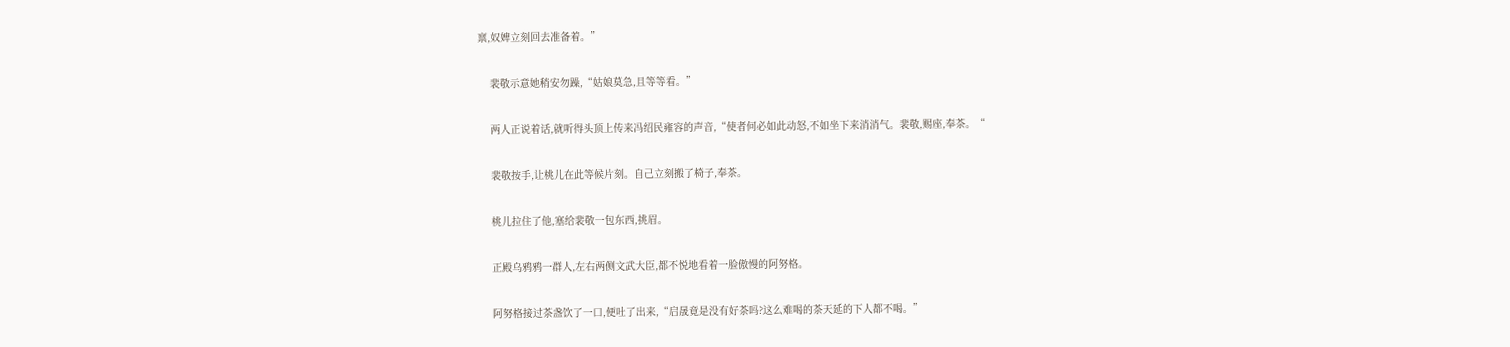禀,奴婢立刻回去准备着。”

    裴敬示意她稍安勿躁,“姑娘莫急,且等等看。”

    两人正说着话,就听得头顶上传来冯绍民雍容的声音,“使者何必如此动怒,不如坐下来消消气。裴敬,赐座,奉茶。“

    裴敬按手,让桃儿在此等候片刻。自己立刻搬了椅子,奉茶。

    桃儿拉住了他,塞给裴敬一包东西,挑眉。

    正殿乌鸦鸦一群人,左右两侧文武大臣,都不悦地看着一脸傲慢的阿努格。

    阿努格接过茶盏饮了一口,便吐了出来,“启晟竟是没有好茶吗?这么难喝的茶天延的下人都不喝。”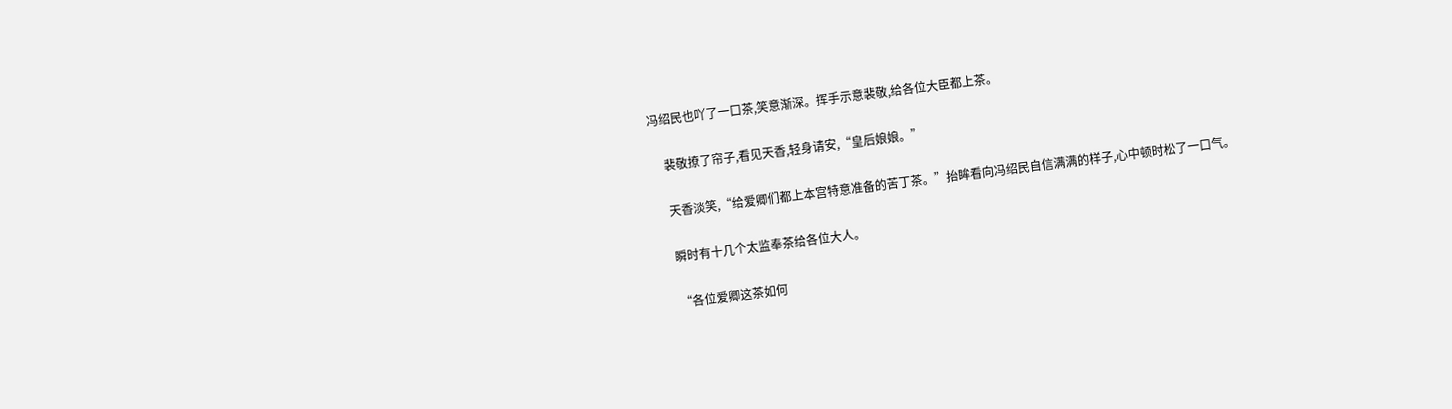冯绍民也吖了一口茶,笑意渐深。挥手示意裴敬,给各位大臣都上茶。

    裴敬撩了帘子,看见天香,轻身请安,“皇后娘娘。”

    天香淡笑,“给爱卿们都上本宫特意准备的苦丁茶。”抬眸看向冯绍民自信满满的样子,心中顿时松了一口气。

    瞬时有十几个太监奉茶给各位大人。

    “各位爱卿这茶如何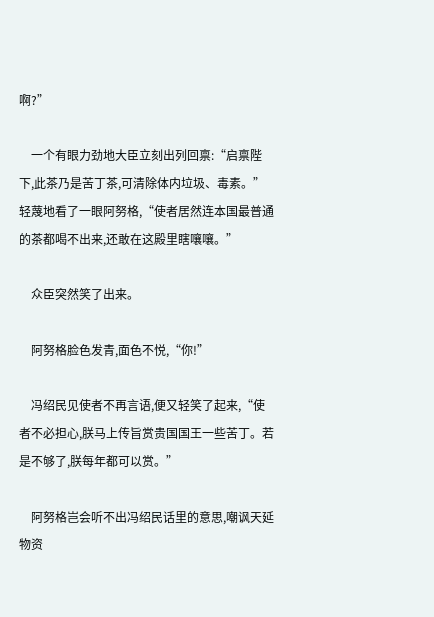啊?”

    一个有眼力劲地大臣立刻出列回禀:“启禀陛下,此茶乃是苦丁茶,可清除体内垃圾、毒素。”轻蔑地看了一眼阿努格,“使者居然连本国最普通的茶都喝不出来,还敢在这殿里瞎嚷嚷。”

    众臣突然笑了出来。

    阿努格脸色发青,面色不悦,“你!”

    冯绍民见使者不再言语,便又轻笑了起来,“使者不必担心,朕马上传旨赏贵国国王一些苦丁。若是不够了,朕每年都可以赏。”

    阿努格岂会听不出冯绍民话里的意思,嘲讽天延物资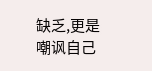缺乏,更是嘲讽自己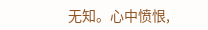无知。心中愤恨,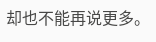却也不能再说更多。